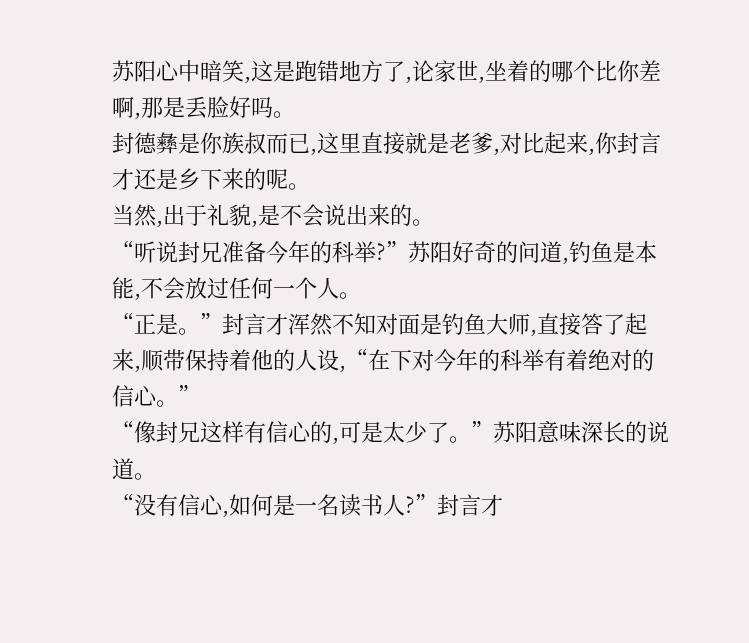苏阳心中暗笑,这是跑错地方了,论家世,坐着的哪个比你差啊,那是丢脸好吗。
封德彝是你族叔而已,这里直接就是老爹,对比起来,你封言才还是乡下来的呢。
当然,出于礼貌,是不会说出来的。
“听说封兄准备今年的科举?”苏阳好奇的问道,钓鱼是本能,不会放过任何一个人。
“正是。”封言才浑然不知对面是钓鱼大师,直接答了起来,顺带保持着他的人设,“在下对今年的科举有着绝对的信心。”
“像封兄这样有信心的,可是太少了。”苏阳意味深长的说道。
“没有信心,如何是一名读书人?”封言才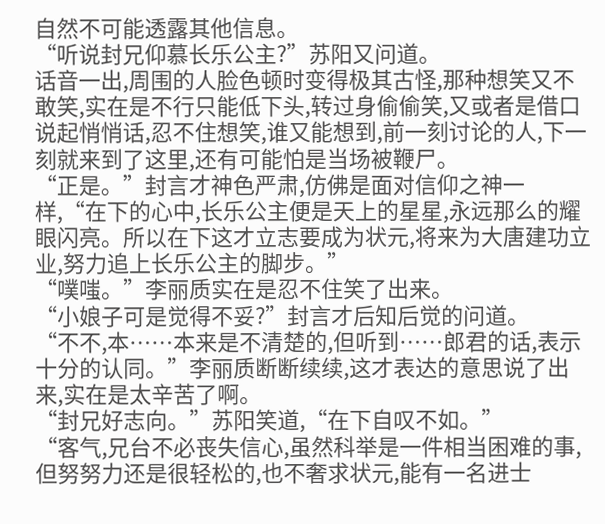自然不可能透露其他信息。
“听说封兄仰慕长乐公主?”苏阳又问道。
话音一出,周围的人脸色顿时变得极其古怪,那种想笑又不敢笑,实在是不行只能低下头,转过身偷偷笑,又或者是借口说起悄悄话,忍不住想笑,谁又能想到,前一刻讨论的人,下一刻就来到了这里,还有可能怕是当场被鞭尸。
“正是。”封言才神色严肃,仿佛是面对信仰之神一样,“在下的心中,长乐公主便是天上的星星,永远那么的耀眼闪亮。所以在下这才立志要成为状元,将来为大唐建功立业,努力追上长乐公主的脚步。”
“噗嗤。”李丽质实在是忍不住笑了出来。
“小娘子可是觉得不妥?”封言才后知后觉的问道。
“不不,本……本来是不清楚的,但听到……郎君的话,表示十分的认同。”李丽质断断续续,这才表达的意思说了出来,实在是太辛苦了啊。
“封兄好志向。”苏阳笑道,“在下自叹不如。”
“客气,兄台不必丧失信心,虽然科举是一件相当困难的事,但努努力还是很轻松的,也不奢求状元,能有一名进士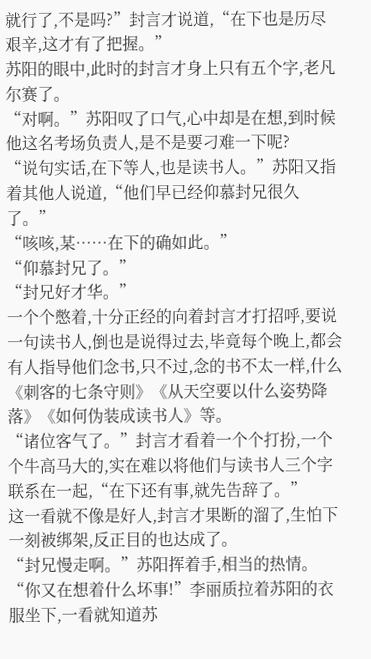就行了,不是吗?”封言才说道,“在下也是历尽艰辛,这才有了把握。”
苏阳的眼中,此时的封言才身上只有五个字,老凡尔赛了。
“对啊。”苏阳叹了口气,心中却是在想,到时候他这名考场负责人,是不是要刁难一下呢?
“说句实话,在下等人,也是读书人。”苏阳又指着其他人说道,“他们早已经仰慕封兄很久了。”
“咳咳,某……在下的确如此。”
“仰慕封兄了。”
“封兄好才华。”
一个个憋着,十分正经的向着封言才打招呼,要说一句读书人,倒也是说得过去,毕竟每个晚上,都会有人指导他们念书,只不过,念的书不太一样,什么《刺客的七条守则》《从天空要以什么姿势降落》《如何伪装成读书人》等。
“诸位客气了。”封言才看着一个个打扮,一个个牛高马大的,实在难以将他们与读书人三个字联系在一起,“在下还有事,就先告辞了。”
这一看就不像是好人,封言才果断的溜了,生怕下一刻被绑架,反正目的也达成了。
“封兄慢走啊。”苏阳挥着手,相当的热情。
“你又在想着什么坏事!”李丽质拉着苏阳的衣服坐下,一看就知道苏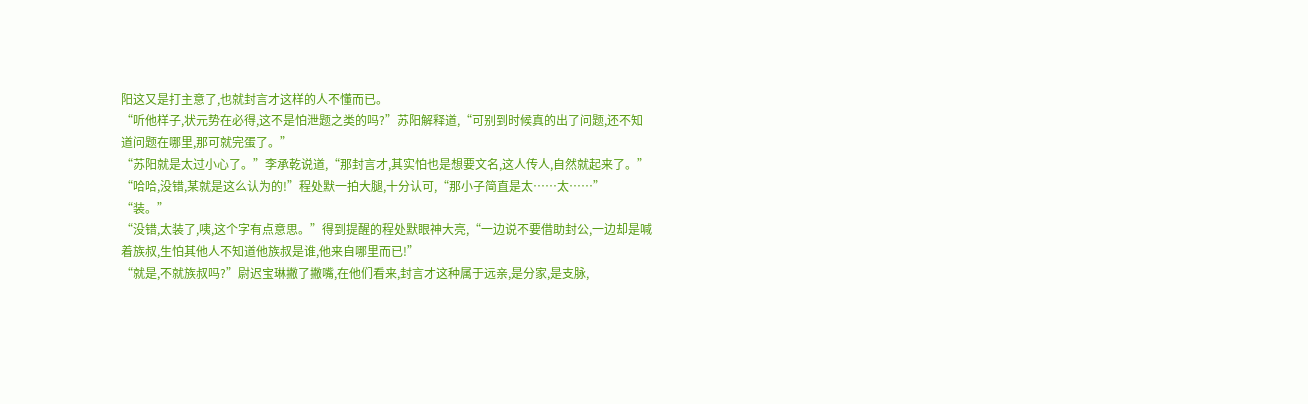阳这又是打主意了,也就封言才这样的人不懂而已。
“听他样子,状元势在必得,这不是怕泄题之类的吗?”苏阳解释道,“可别到时候真的出了问题,还不知道问题在哪里,那可就完蛋了。”
“苏阳就是太过小心了。”李承乾说道,“那封言才,其实怕也是想要文名,这人传人,自然就起来了。”
“哈哈,没错,某就是这么认为的!”程处默一拍大腿,十分认可,“那小子简直是太……太……”
“装。”
“没错,太装了,咦,这个字有点意思。”得到提醒的程处默眼神大亮,“一边说不要借助封公,一边却是喊着族叔,生怕其他人不知道他族叔是谁,他来自哪里而已!”
“就是,不就族叔吗?”尉迟宝琳撇了撇嘴,在他们看来,封言才这种属于远亲,是分家,是支脉,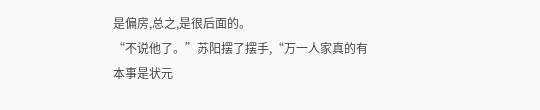是偏房,总之,是很后面的。
“不说他了。”苏阳摆了摆手,“万一人家真的有本事是状元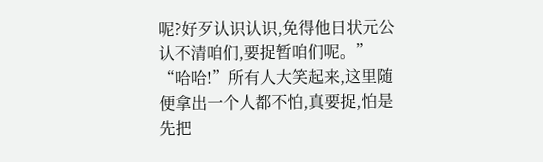呢?好歹认识认识,免得他日状元公认不清咱们,要捉暂咱们呢。”
“哈哈!”所有人大笑起来,这里随便拿出一个人都不怕,真要捉,怕是先把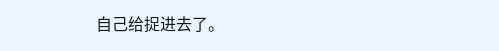自己给捉进去了。